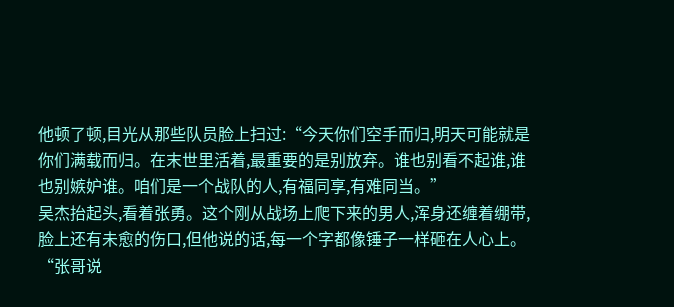他顿了顿,目光从那些队员脸上扫过:“今天你们空手而归,明天可能就是你们满载而归。在末世里活着,最重要的是别放弃。谁也别看不起谁,谁也别嫉妒谁。咱们是一个战队的人,有福同享,有难同当。”
吴杰抬起头,看着张勇。这个刚从战场上爬下来的男人,浑身还缠着绷带,脸上还有未愈的伤口,但他说的话,每一个字都像锤子一样砸在人心上。
“张哥说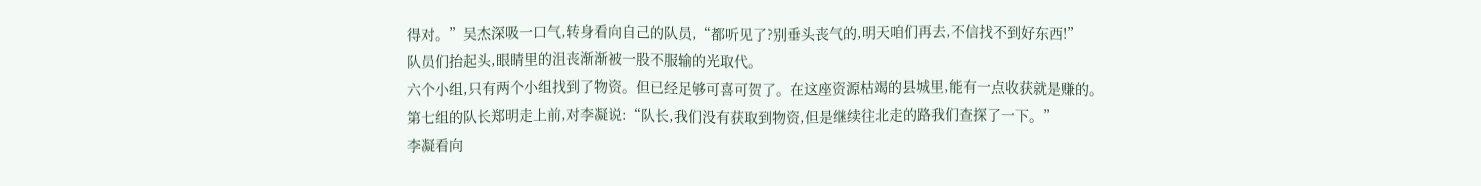得对。”吴杰深吸一口气,转身看向自己的队员,“都听见了?别垂头丧气的,明天咱们再去,不信找不到好东西!”
队员们抬起头,眼睛里的沮丧渐渐被一股不服输的光取代。
六个小组,只有两个小组找到了物资。但已经足够可喜可贺了。在这座资源枯竭的县城里,能有一点收获就是赚的。
第七组的队长郑明走上前,对李凝说:“队长,我们没有获取到物资,但是继续往北走的路我们查探了一下。”
李凝看向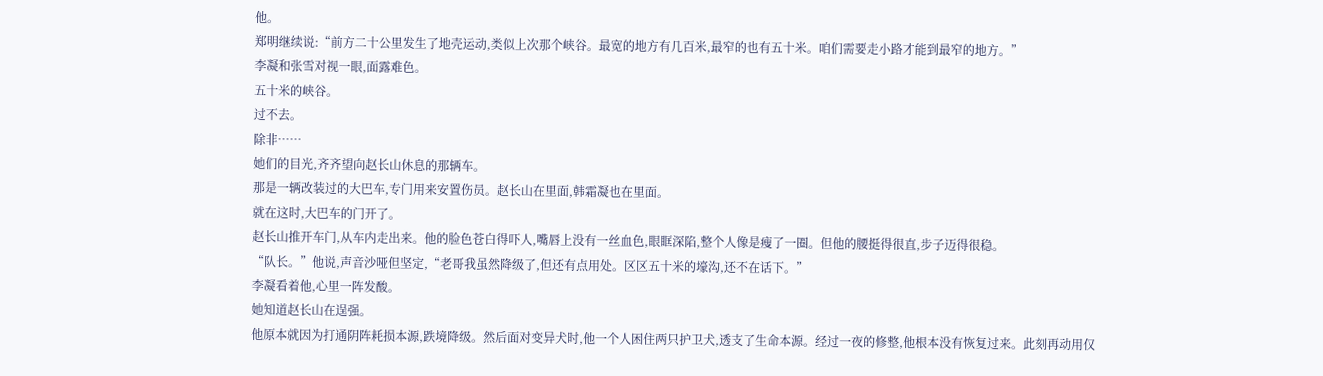他。
郑明继续说:“前方二十公里发生了地壳运动,类似上次那个峡谷。最宽的地方有几百米,最窄的也有五十米。咱们需要走小路才能到最窄的地方。”
李凝和张雪对视一眼,面露难色。
五十米的峡谷。
过不去。
除非……
她们的目光,齐齐望向赵长山休息的那辆车。
那是一辆改装过的大巴车,专门用来安置伤员。赵长山在里面,韩霜凝也在里面。
就在这时,大巴车的门开了。
赵长山推开车门,从车内走出来。他的脸色苍白得吓人,嘴唇上没有一丝血色,眼眶深陷,整个人像是瘦了一圈。但他的腰挺得很直,步子迈得很稳。
“队长。”他说,声音沙哑但坚定,“老哥我虽然降级了,但还有点用处。区区五十米的壕沟,还不在话下。”
李凝看着他,心里一阵发酸。
她知道赵长山在逞强。
他原本就因为打通阴阵耗损本源,跌境降级。然后面对变异犬时,他一个人困住两只护卫犬,透支了生命本源。经过一夜的修整,他根本没有恢复过来。此刻再动用仅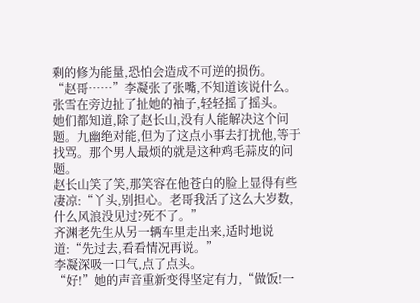剩的修为能量,恐怕会造成不可逆的损伤。
“赵哥……”李凝张了张嘴,不知道该说什么。
张雪在旁边扯了扯她的袖子,轻轻摇了摇头。
她们都知道,除了赵长山,没有人能解决这个问题。九幽绝对能,但为了这点小事去打扰他,等于找骂。那个男人最烦的就是这种鸡毛蒜皮的问题。
赵长山笑了笑,那笑容在他苍白的脸上显得有些凄凉:“丫头,别担心。老哥我活了这么大岁数,什么风浪没见过?死不了。”
齐渊老先生从另一辆车里走出来,适时地说道:“先过去,看看情况再说。”
李凝深吸一口气,点了点头。
“好!”她的声音重新变得坚定有力,“做饭!一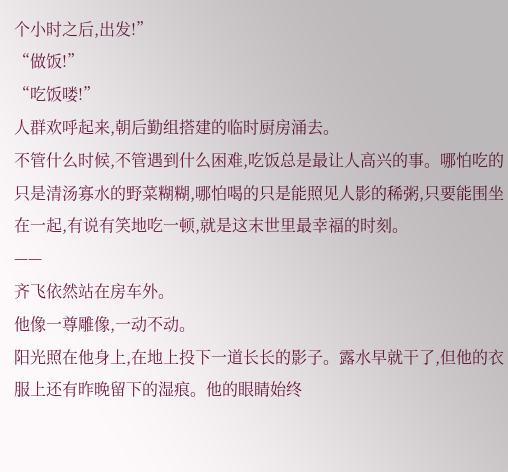个小时之后,出发!”
“做饭!”
“吃饭喽!”
人群欢呼起来,朝后勤组搭建的临时厨房涌去。
不管什么时候,不管遇到什么困难,吃饭总是最让人高兴的事。哪怕吃的只是清汤寡水的野菜糊糊,哪怕喝的只是能照见人影的稀粥,只要能围坐在一起,有说有笑地吃一顿,就是这末世里最幸福的时刻。
——
齐飞依然站在房车外。
他像一尊雕像,一动不动。
阳光照在他身上,在地上投下一道长长的影子。露水早就干了,但他的衣服上还有昨晚留下的湿痕。他的眼睛始终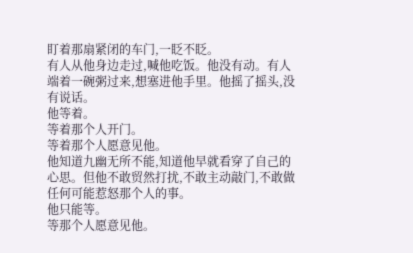盯着那扇紧闭的车门,一眨不眨。
有人从他身边走过,喊他吃饭。他没有动。有人端着一碗粥过来,想塞进他手里。他摇了摇头,没有说话。
他等着。
等着那个人开门。
等着那个人愿意见他。
他知道九幽无所不能,知道他早就看穿了自己的心思。但他不敢贸然打扰,不敢主动敲门,不敢做任何可能惹怒那个人的事。
他只能等。
等那个人愿意见他。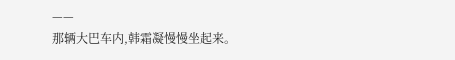——
那辆大巴车内,韩霜凝慢慢坐起来。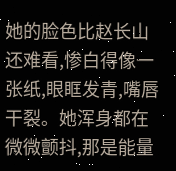她的脸色比赵长山还难看,惨白得像一张纸,眼眶发青,嘴唇干裂。她浑身都在微微颤抖,那是能量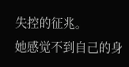失控的征兆。
她感觉不到自己的身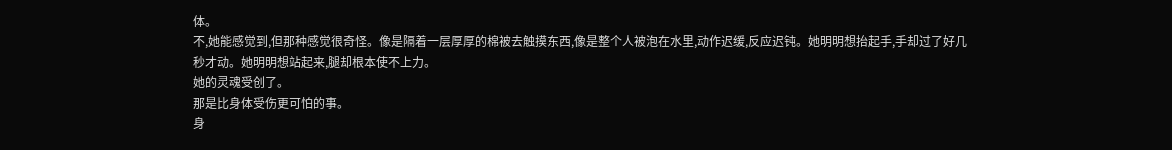体。
不,她能感觉到,但那种感觉很奇怪。像是隔着一层厚厚的棉被去触摸东西,像是整个人被泡在水里,动作迟缓,反应迟钝。她明明想抬起手,手却过了好几秒才动。她明明想站起来,腿却根本使不上力。
她的灵魂受创了。
那是比身体受伤更可怕的事。
身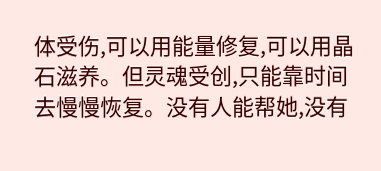体受伤,可以用能量修复,可以用晶石滋养。但灵魂受创,只能靠时间去慢慢恢复。没有人能帮她,没有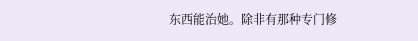东西能治她。除非有那种专门修